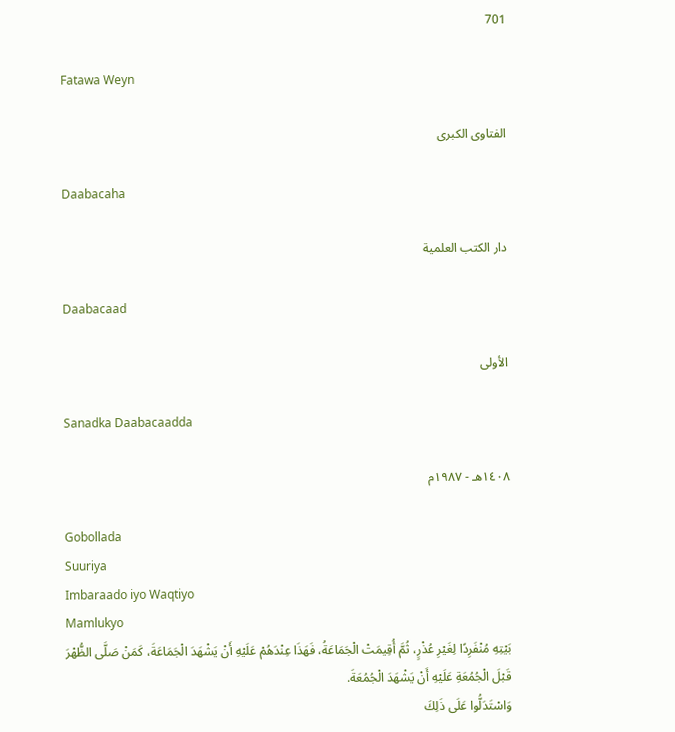701

Fatawa Weyn

الفتاوى الكبرى

Daabacaha

دار الكتب العلمية

Daabacaad

الأولى

Sanadka Daabacaadda

١٤٠٨هـ - ١٩٨٧م

Gobollada
Suuriya
Imbaraado iyo Waqtiyo
Mamlukyo
بَيْتِهِ مُنْفَرِدًا لِغَيْرِ عُذْرٍ، ثُمَّ أُقِيمَتْ الْجَمَاعَةُ، فَهَذَا عِنْدَهُمْ عَلَيْهِ أَنْ يَشْهَدَ الْجَمَاعَةَ، كَمَنْ صَلَّى الظُّهْرَ قَبْلَ الْجُمُعَةِ عَلَيْهِ أَنْ يَشْهَدَ الْجُمُعَةَ.
وَاسْتَدَلُّوا عَلَى ذَلِكَ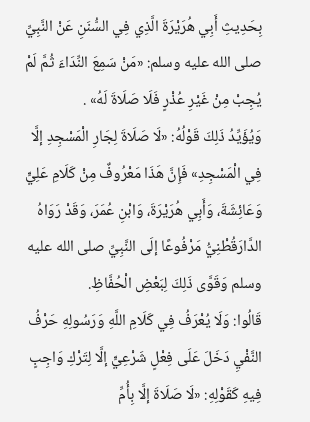بِحَدِيثِ أَبِي هُرَيْرَةَ الَّذِي فِي السُّنَنِ عَنْ النَّبِيِّ صلى الله عليه وسلم: «مَنْ سَمِعَ النِّدَاءَ ثُمَّ لَمْ يُجِبْ مِنْ غَيْرِ عُذْرٍ فَلَا صَلَاةَ لَهُ» .
وَيُؤَيِّدُ ذَلِكَ قَوْلُهُ: «لَا صَلَاةَ لِجَارِ الْمَسْجِدِ إلَّا فِي الْمَسْجِدِ» فَإِنَّ هَذَا مَعْرُوفٌ مِنْ كَلَامِ عَلِيٍّ وَعَائِشَةَ، وَأَبِي هُرَيْرَةَ، وَابْنِ عُمَرَ، وَقَدْ رَوَاهُ الدَّارَقُطْنِيُّ مَرْفُوعًا إلَى النَّبِيِّ صلى الله عليه وسلم وَقَوَّى ذَلِكَ لِبَعْضِ الْحُفَّاظِ.
قَالُوا: وَلَا يُعْرَفُ فِي كَلَامِ اللَّهِ وَرَسُولِهِ حَرْفُ النَّفْيِ دَخَلَ عَلَى فِعْلٍ شَرْعِيٍّ إلَّا لِتَرْكِ وَاجِبٍ فِيهِ كَقَوْلِهِ: «لَا صَلَاةَ إلَّا بِأُمِّ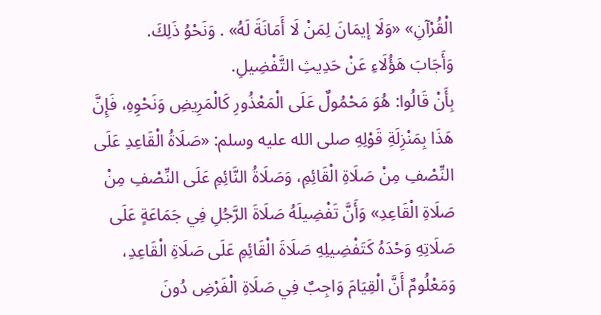الْقُرْآنِ» «وَلَا إيمَانَ لِمَنْ لَا أَمَانَةَ لَهُ» . وَنَحْوُ ذَلِكَ.
وَأَجَابَ هَؤُلَاءِ عَنْ حَدِيثِ التَّفْضِيلِ.
بِأَنْ قَالُوا: هُوَ مَحْمُولٌ عَلَى الْمَعْذُورِ كَالْمَرِيضِ وَنَحْوِهِ، فَإِنَّ هَذَا بِمَنْزِلَةِ قَوْلِهِ صلى الله عليه وسلم: «صَلَاةُ الْقَاعِدِ عَلَى النِّصْفِ مِنْ صَلَاةِ الْقَائِمِ، وَصَلَاةُ النَّائِمِ عَلَى النِّصْفِ مِنْ صَلَاةِ الْقَاعِدِ» وَأَنَّ تَفْضِيلَهُ صَلَاةَ الرَّجُلِ فِي جَمَاعَةٍ عَلَى صَلَاتِهِ وَحْدَهُ كَتَفْضِيلِهِ صَلَاةَ الْقَائِمِ عَلَى صَلَاةِ الْقَاعِدِ، وَمَعْلُومٌ أَنَّ الْقِيَامَ وَاجِبٌ فِي صَلَاةِ الْفَرْضِ دُونَ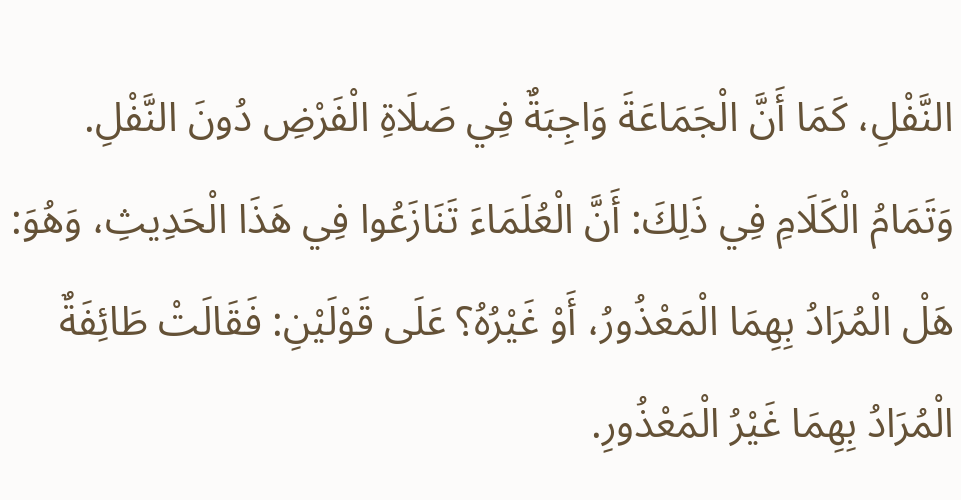النَّفْلِ، كَمَا أَنَّ الْجَمَاعَةَ وَاجِبَةٌ فِي صَلَاةِ الْفَرْضِ دُونَ النَّفْلِ.
وَتَمَامُ الْكَلَامِ فِي ذَلِكَ: أَنَّ الْعُلَمَاءَ تَنَازَعُوا فِي هَذَا الْحَدِيثِ، وَهُوَ: هَلْ الْمُرَادُ بِهِمَا الْمَعْذُورُ، أَوْ غَيْرُهُ؟ عَلَى قَوْلَيْنِ: فَقَالَتْ طَائِفَةٌ الْمُرَادُ بِهِمَا غَيْرُ الْمَعْذُورِ.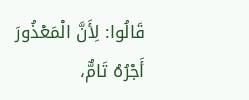قَالُوا: لِأَنَّ الْمَعْذُورَ أَجْرُهُ تَامٌّ،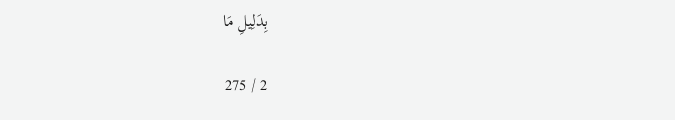بِدَلِيلِ مَا

2 / 275